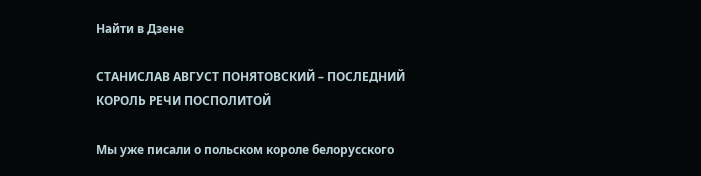Найти в Дзене

СТАНИСЛАВ АВГУСТ ПОНЯТОВСКИЙ – ПОСЛЕДНИЙ КОРОЛЬ РЕЧИ ПОСПОЛИТОЙ

Мы уже писали о польском короле белорусского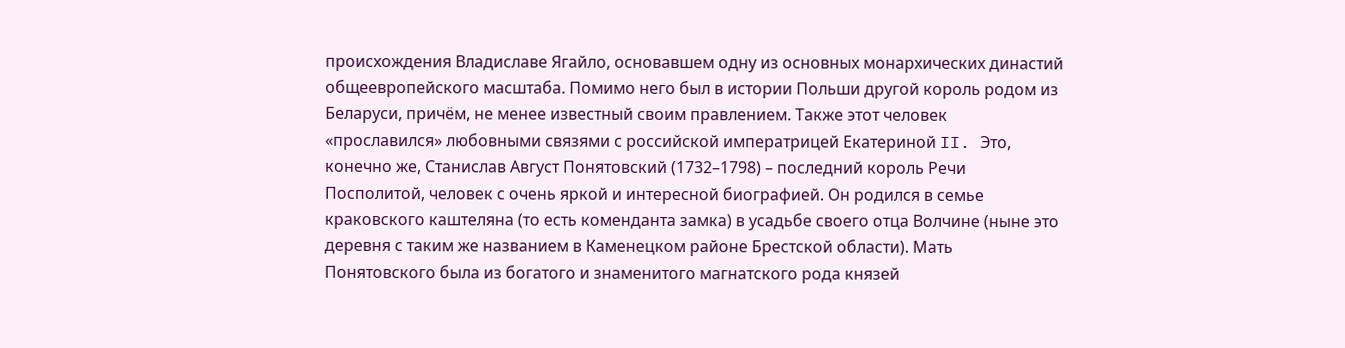происхождения Владиславе Ягайло, основавшем одну из основных монархических династий общеевропейского масштаба. Помимо него был в истории Польши другой король родом из Беларуси, причём, не менее известный своим правлением. Также этот человек «прославился» любовными связями с российской императрицей Екатериной II. Это, конечно же, Станислав Август Понятовский (1732–1798) – последний король Речи Посполитой, человек с очень яркой и интересной биографией. Он родился в семье краковского каштеляна (то есть коменданта замка) в усадьбе своего отца Волчине (ныне это деревня с таким же названием в Каменецком районе Брестской области). Мать Понятовского была из богатого и знаменитого магнатского рода князей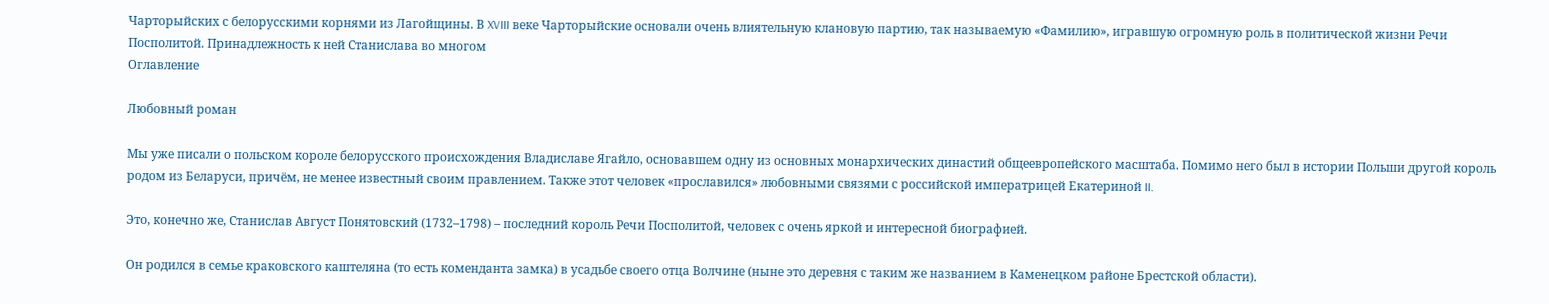Чарторыйских с белорусскими корнями из Лагойщины. В XVIII веке Чарторыйские основали очень влиятельную клановую партию, так называемую «Фамилию», игравшую огромную роль в политической жизни Речи Посполитой. Принадлежность к ней Станислава во многом
Оглавление

Любовный роман

Мы уже писали о польском короле белорусского происхождения Владиславе Ягайло, основавшем одну из основных монархических династий общеевропейского масштаба. Помимо него был в истории Польши другой король родом из Беларуси, причём, не менее известный своим правлением. Также этот человек «прославился» любовными связями с российской императрицей Екатериной II.

Это, конечно же, Станислав Август Понятовский (1732–1798) – последний король Речи Посполитой, человек с очень яркой и интересной биографией.

Он родился в семье краковского каштеляна (то есть коменданта замка) в усадьбе своего отца Волчине (ныне это деревня с таким же названием в Каменецком районе Брестской области).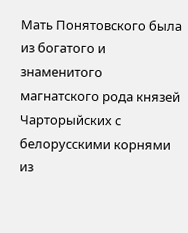Мать Понятовского была из богатого и знаменитого магнатского рода князей Чарторыйских с белорусскими корнями из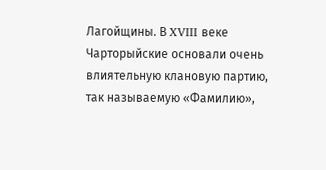Лагойщины. В XVIII веке Чарторыйские основали очень влиятельную клановую партию, так называемую «Фамилию»,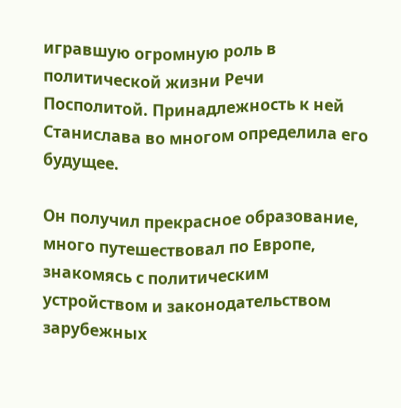игравшую огромную роль в политической жизни Речи Посполитой. Принадлежность к ней Станислава во многом определила его будущее.

Он получил прекрасное образование, много путешествовал по Европе, знакомясь с политическим устройством и законодательством зарубежных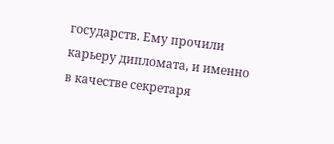государств. Ему прочили карьеру дипломата, и именно в качестве секретаря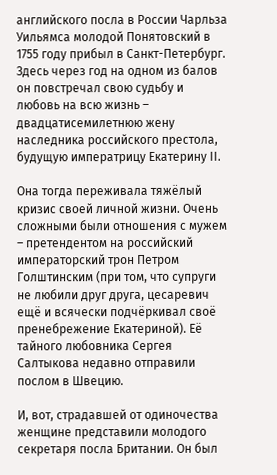английского посла в России Чарльза Уильямса молодой Понятовский в 1755 году прибыл в Санкт-Петербург. Здесь через год на одном из балов он повстречал свою судьбу и любовь на всю жизнь – двадцатисемилетнюю жену наследника российского престола, будущую императрицу Екатерину II.

Она тогда переживала тяжёлый кризис своей личной жизни. Очень сложными были отношения с мужем – претендентом на российский императорский трон Петром Голштинским (при том, что супруги не любили друг друга, цесаревич ещё и всячески подчёркивал своё пренебрежение Екатериной). Её тайного любовника Сергея Салтыкова недавно отправили послом в Швецию.

И, вот, страдавшей от одиночества женщине представили молодого секретаря посла Британии. Он был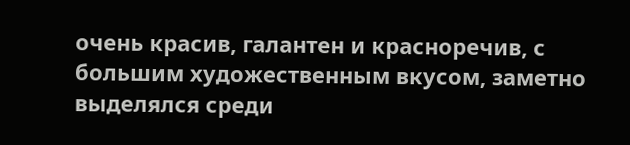очень красив, галантен и красноречив, с большим художественным вкусом, заметно выделялся среди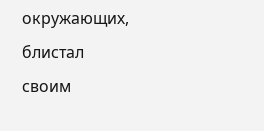окружающих, блистал своим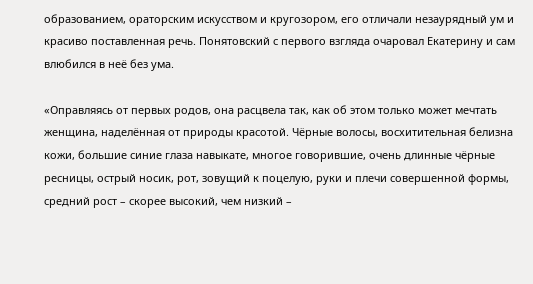образованием, ораторским искусством и кругозором, его отличали незаурядный ум и красиво поставленная речь. Понятовский с первого взгляда очаровал Екатерину и сам влюбился в неё без ума.

«Оправляясь от первых родов, она расцвела так, как об этом только может мечтать женщина, наделённая от природы красотой. Чёрные волосы, восхитительная белизна кожи, большие синие глаза навыкате, многое говорившие, очень длинные чёрные ресницы, острый носик, рот, зовущий к поцелую, руки и плечи совершенной формы, средний рост – скорее высокий, чем низкий –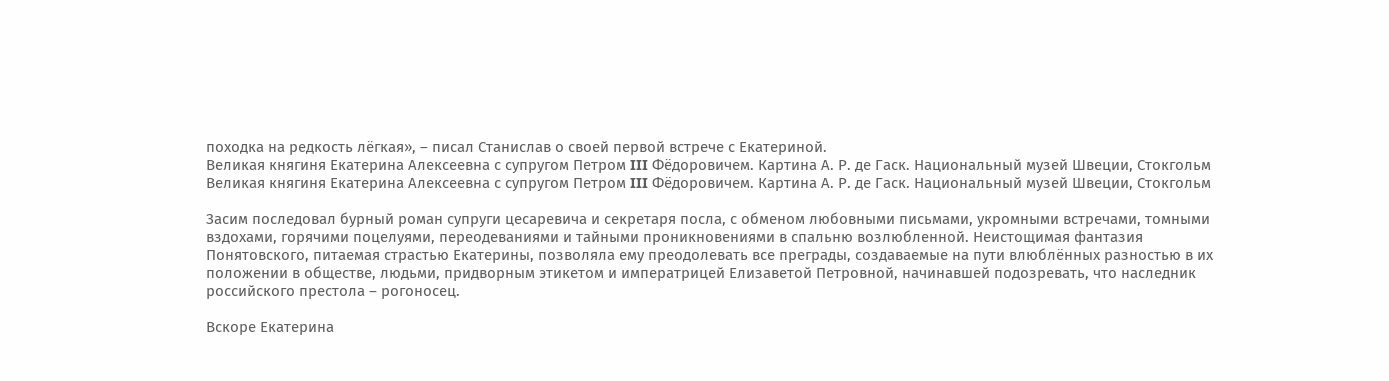походка на редкость лёгкая», – писал Станислав о своей первой встрече с Екатериной.
Великая княгиня Екатерина Алексеевна с супругом Петром III Фёдоровичем. Картина А. Р. де Гаск. Национальный музей Швеции, Стокгольм
Великая княгиня Екатерина Алексеевна с супругом Петром III Фёдоровичем. Картина А. Р. де Гаск. Национальный музей Швеции, Стокгольм

Засим последовал бурный роман супруги цесаревича и секретаря посла, с обменом любовными письмами, укромными встречами, томными вздохами, горячими поцелуями, переодеваниями и тайными проникновениями в спальню возлюбленной. Неистощимая фантазия Понятовского, питаемая страстью Екатерины, позволяла ему преодолевать все преграды, создаваемые на пути влюблённых разностью в их положении в обществе, людьми, придворным этикетом и императрицей Елизаветой Петровной, начинавшей подозревать, что наследник российского престола – рогоносец.

Вскоре Екатерина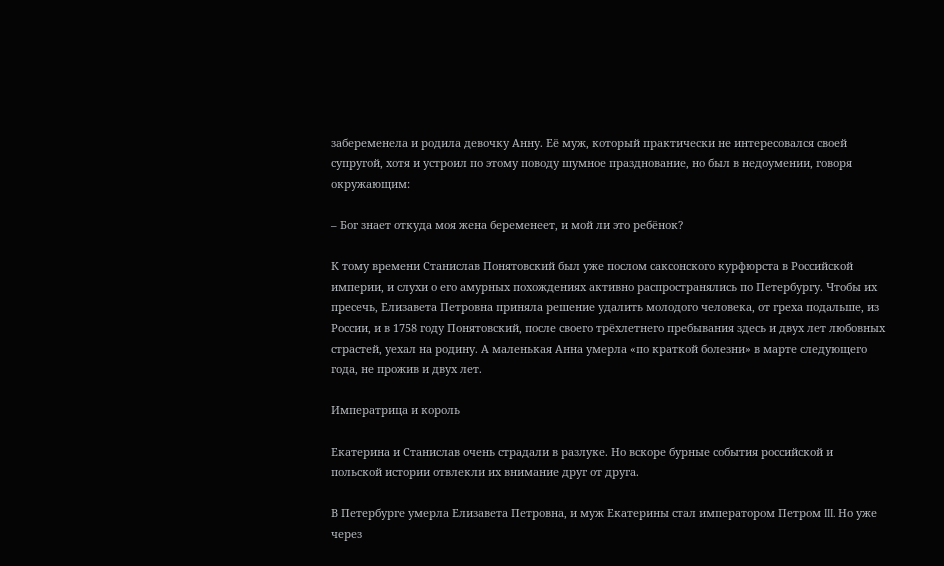забеременела и родила девочку Анну. Её муж, который практически не интересовался своей супругой, хотя и устроил по этому поводу шумное празднование, но был в недоумении, говоря окружающим:

– Бог знает откуда моя жена беременеет, и мой ли это ребёнок?

К тому времени Станислав Понятовский был уже послом саксонского курфюрста в Российской империи, и слухи о его амурных похождениях активно распространялись по Петербургу. Чтобы их пресечь, Елизавета Петровна приняла решение удалить молодого человека, от греха подальше, из России, и в 1758 году Понятовский, после своего трёхлетнего пребывания здесь и двух лет любовных страстей, уехал на родину. А маленькая Анна умерла «по краткой болезни» в марте следующего года, не прожив и двух лет.

Императрица и король

Екатерина и Станислав очень страдали в разлуке. Но вскоре бурные события российской и польской истории отвлекли их внимание друг от друга.

В Петербурге умерла Елизавета Петровна, и муж Екатерины стал императором Петром III. Но уже через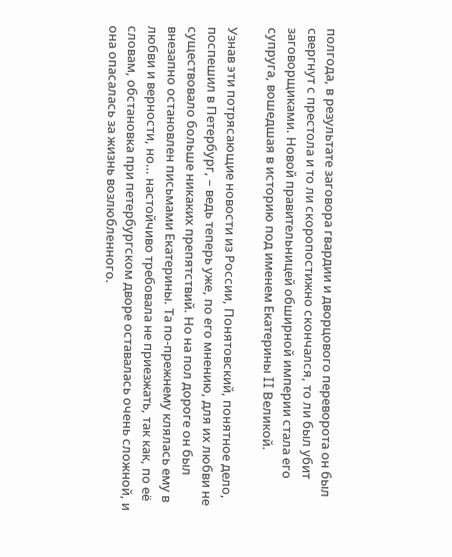полгода, в результате заговора гвардии и дворцового переворота он был свергнут с престола и то ли скоропостижно скончался, то ли был убит заговорщиками. Новой правительницей обширной империи стала его супруга, вошедшая в историю под именем Екатерины II Великой.

Узнав эти потрясающие новости из России, Понятовский, понятное дело, поспешил в Петербург, – ведь теперь уже, по его мнению, для их любви не существовало больше никаких препятствий. Но на пол дороге он был внезапно остановлен письмами Екатерины. Та по-прежнему клялась ему в любви и верности, но… настойчиво требовала не приезжать, так как, по её словам, обстановка при петербургском дворе оставалась очень сложной, и она опасалась за жизнь возлюбленного.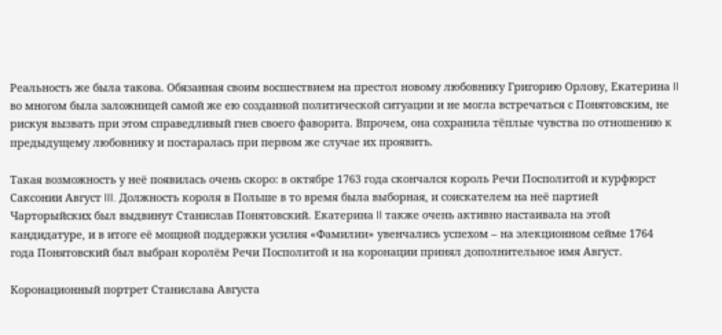Реальность же была такова. Обязанная своим восшествием на престол новому любовнику Григорию Орлову, Екатерина II во многом была заложницей самой же ею созданной политической ситуации и не могла встречаться с Понятовским, не рискуя вызвать при этом справедливый гнев своего фаворита. Впрочем, она сохранила тёплые чувства по отношению к предыдущему любовнику и постаралась при первом же случае их проявить.

Такая возможность у неё появилась очень скоро: в октябре 1763 года скончался король Речи Посполитой и курфюрст Саксонии Август III. Должность короля в Польше в то время была выборная, и соискателем на неё партией Чарторыйских был выдвинут Станислав Понятовский. Екатерина II также очень активно настаивала на этой кандидатуре, и в итоге её мощной поддержки усилия «Фамилии» увенчались успехом – на элекционном сейме 1764 года Понятовский был выбран королём Речи Посполитой и на коронации принял дополнительное имя Август.

Коронационный портрет Станислава Августа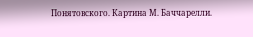Понятовского. Картина М. Баччарелли.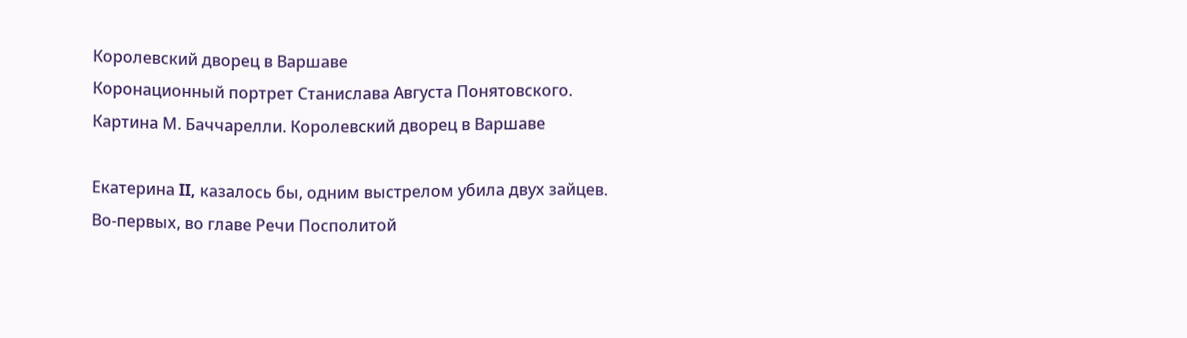Королевский дворец в Варшаве
Коронационный портрет Станислава Августа Понятовского. Картина М. Баччарелли. Королевский дворец в Варшаве

Екатерина II, казалось бы, одним выстрелом убила двух зайцев. Во-первых, во главе Речи Посполитой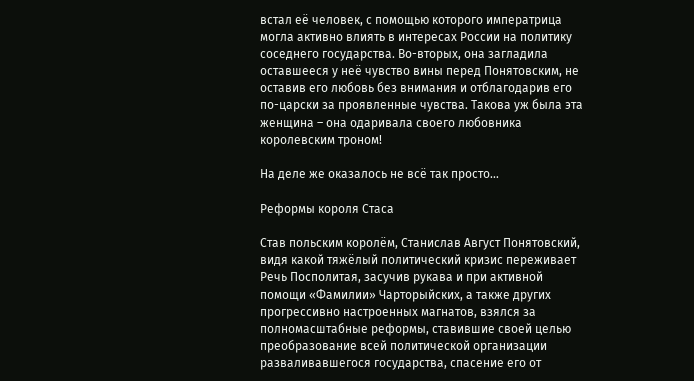встал её человек, с помощью которого императрица могла активно влиять в интересах России на политику соседнего государства. Во-вторых, она загладила оставшееся у неё чувство вины перед Понятовским, не оставив его любовь без внимания и отблагодарив его по-царски за проявленные чувства. Такова уж была эта женщина – она одаривала своего любовника королевским троном!

На деле же оказалось не всё так просто…

Реформы короля Стаса

Став польским королём, Станислав Август Понятовский, видя какой тяжёлый политический кризис переживает Речь Посполитая, засучив рукава и при активной помощи «Фамилии» Чарторыйских, а также других прогрессивно настроенных магнатов, взялся за полномасштабные реформы, ставившие своей целью преобразование всей политической организации разваливавшегося государства, спасение его от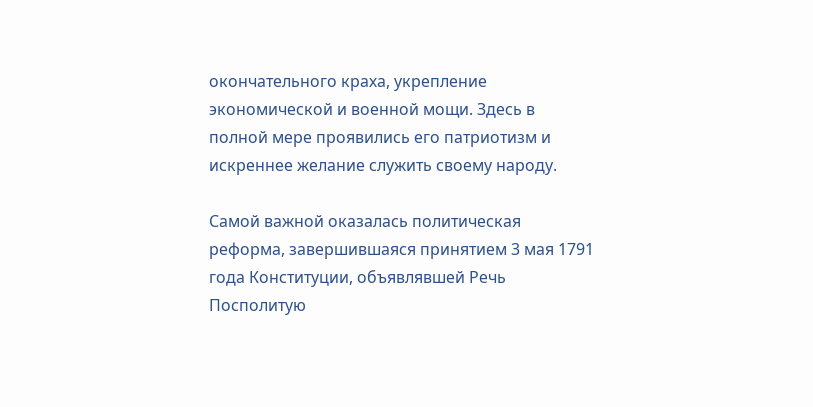окончательного краха, укрепление экономической и военной мощи. Здесь в полной мере проявились его патриотизм и искреннее желание служить своему народу.

Самой важной оказалась политическая реформа, завершившаяся принятием 3 мая 1791 года Конституции, объявлявшей Речь Посполитую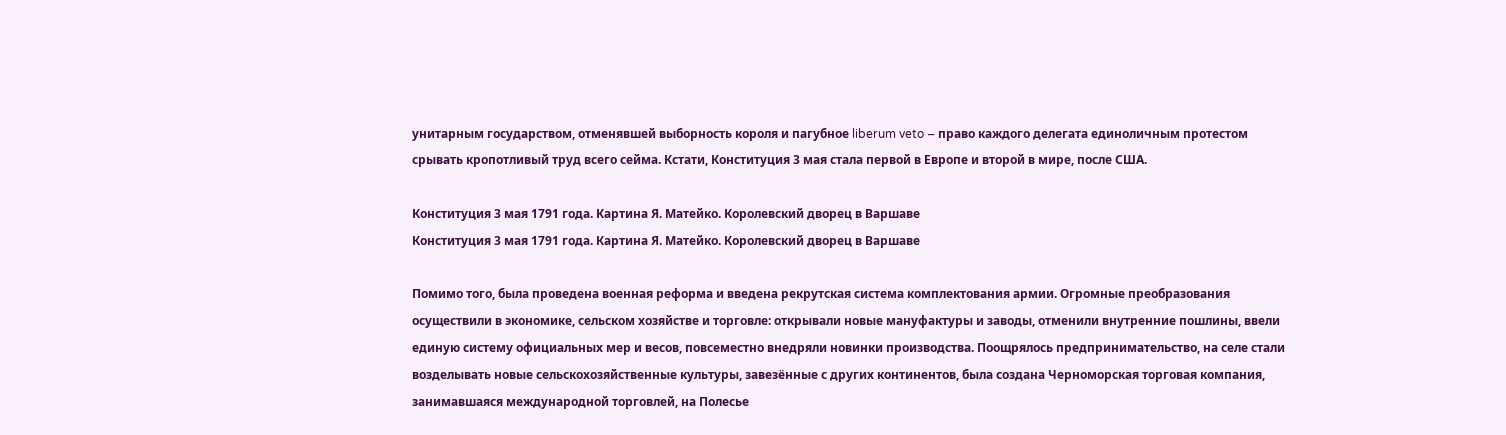унитарным государством, отменявшей выборность короля и пагубное liberum veto – право каждого делегата единоличным протестом срывать кропотливый труд всего сейма. Кстати, Конституция 3 мая стала первой в Европе и второй в мире, после США.

Конституция 3 мая 1791 года. Картина Я. Матейко. Королевский дворец в Варшаве
Конституция 3 мая 1791 года. Картина Я. Матейко. Королевский дворец в Варшаве

Помимо того, была проведена военная реформа и введена рекрутская система комплектования армии. Огромные преобразования осуществили в экономике, сельском хозяйстве и торговле: открывали новые мануфактуры и заводы, отменили внутренние пошлины, ввели единую систему официальных мер и весов, повсеместно внедряли новинки производства. Поощрялось предпринимательство, на селе стали возделывать новые сельскохозяйственные культуры, завезённые с других континентов, была создана Черноморская торговая компания, занимавшаяся международной торговлей, на Полесье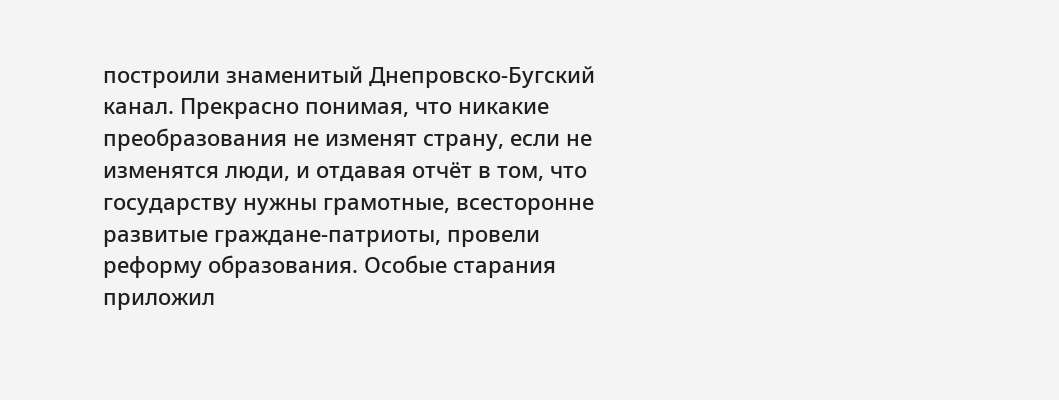построили знаменитый Днепровско-Бугский канал. Прекрасно понимая, что никакие преобразования не изменят страну, если не изменятся люди, и отдавая отчёт в том, что государству нужны грамотные, всесторонне развитые граждане-патриоты, провели реформу образования. Особые старания приложил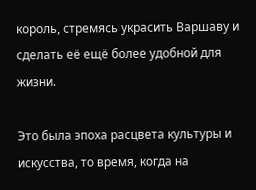король, стремясь украсить Варшаву и сделать её ещё более удобной для жизни.

Это была эпоха расцвета культуры и искусства, то время, когда на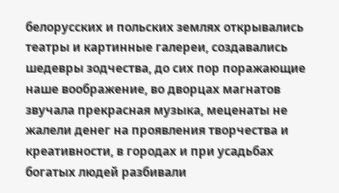белорусских и польских землях открывались театры и картинные галереи, создавались шедевры зодчества, до сих пор поражающие наше воображение, во дворцах магнатов звучала прекрасная музыка, меценаты не жалели денег на проявления творчества и креативности, в городах и при усадьбах богатых людей разбивали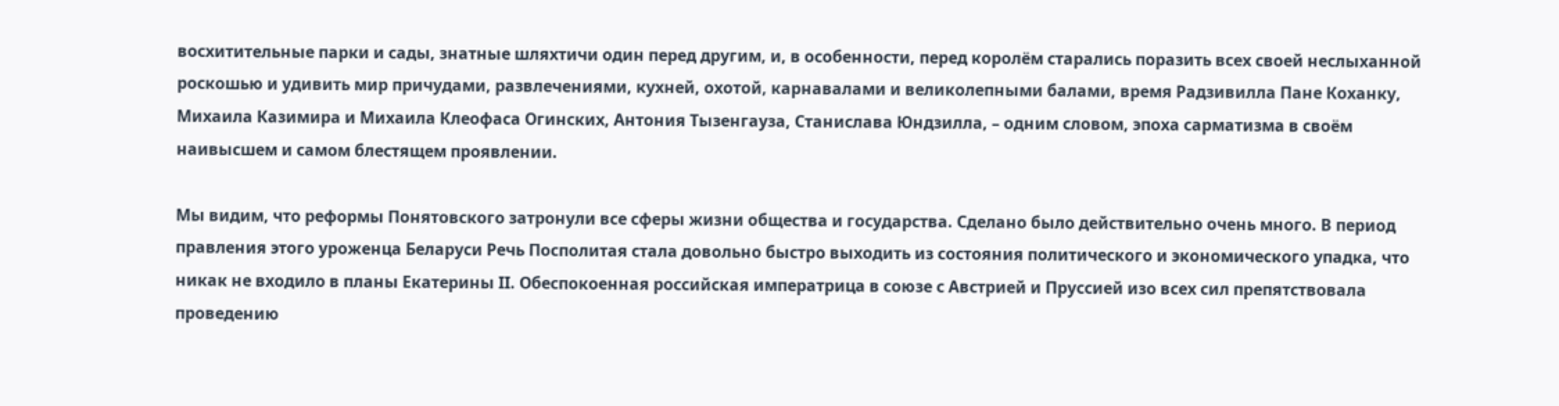восхитительные парки и сады, знатные шляхтичи один перед другим, и, в особенности, перед королём старались поразить всех своей неслыханной роскошью и удивить мир причудами, развлечениями, кухней, охотой, карнавалами и великолепными балами, время Радзивилла Пане Коханку, Михаила Казимира и Михаила Клеофаса Огинских, Антония Тызенгауза, Станислава Юндзилла, – одним словом, эпоха сарматизма в своём наивысшем и самом блестящем проявлении.

Мы видим, что реформы Понятовского затронули все сферы жизни общества и государства. Сделано было действительно очень много. В период правления этого уроженца Беларуси Речь Посполитая стала довольно быстро выходить из состояния политического и экономического упадка, что никак не входило в планы Екатерины II. Обеспокоенная российская императрица в союзе с Австрией и Пруссией изо всех сил препятствовала проведению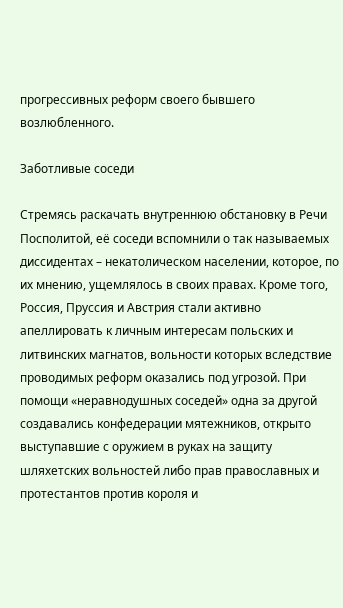прогрессивных реформ своего бывшего возлюбленного.

Заботливые соседи

Стремясь раскачать внутреннюю обстановку в Речи Посполитой, её соседи вспомнили о так называемых диссидентах – некатолическом населении, которое, по их мнению, ущемлялось в своих правах. Кроме того, Россия, Пруссия и Австрия стали активно апеллировать к личным интересам польских и литвинских магнатов, вольности которых вследствие проводимых реформ оказались под угрозой. При помощи «неравнодушных соседей» одна за другой создавались конфедерации мятежников, открыто выступавшие с оружием в руках на защиту шляхетских вольностей либо прав православных и протестантов против короля и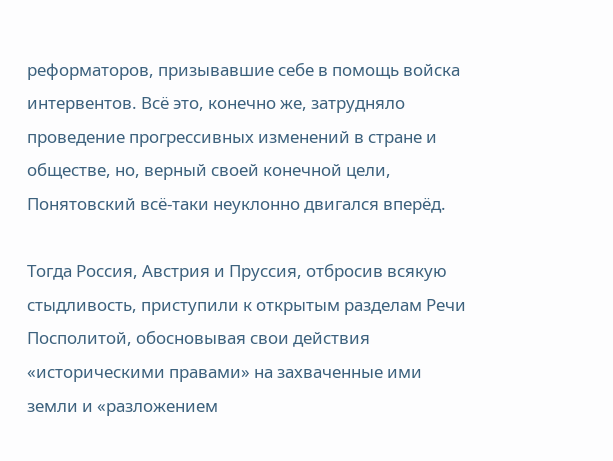реформаторов, призывавшие себе в помощь войска интервентов. Всё это, конечно же, затрудняло проведение прогрессивных изменений в стране и обществе, но, верный своей конечной цели, Понятовский всё-таки неуклонно двигался вперёд.

Тогда Россия, Австрия и Пруссия, отбросив всякую стыдливость, приступили к открытым разделам Речи Посполитой, обосновывая свои действия «историческими правами» на захваченные ими земли и «разложением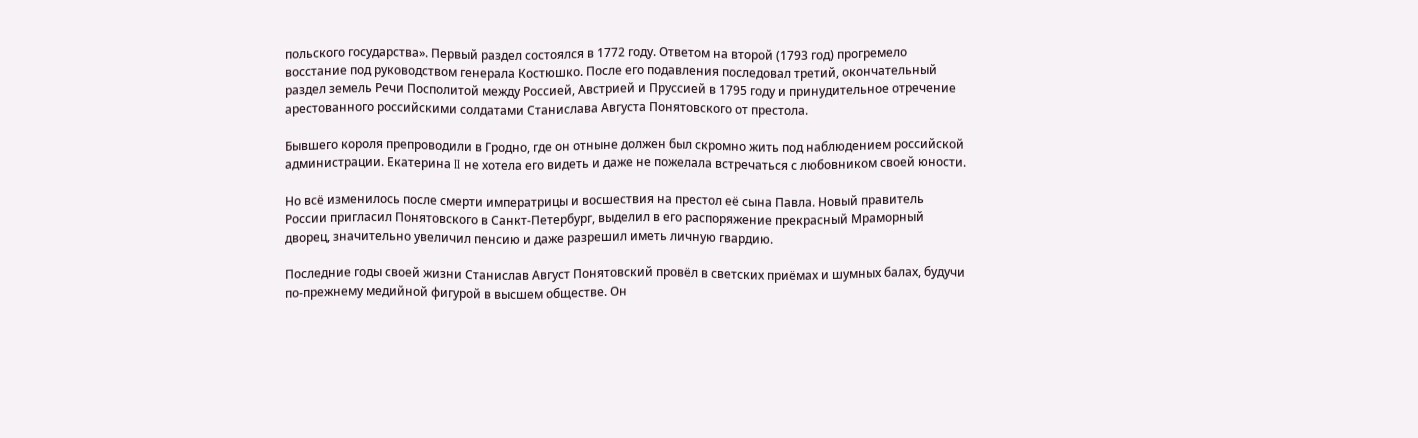польского государства». Первый раздел состоялся в 1772 году. Ответом на второй (1793 год) прогремело восстание под руководством генерала Костюшко. После его подавления последовал третий, окончательный раздел земель Речи Посполитой между Россией, Австрией и Пруссией в 1795 году и принудительное отречение арестованного российскими солдатами Станислава Августа Понятовского от престола.

Бывшего короля препроводили в Гродно, где он отныне должен был скромно жить под наблюдением российской администрации. Екатерина II не хотела его видеть и даже не пожелала встречаться с любовником своей юности.

Но всё изменилось после смерти императрицы и восшествия на престол её сына Павла. Новый правитель России пригласил Понятовского в Санкт-Петербург, выделил в его распоряжение прекрасный Мраморный дворец, значительно увеличил пенсию и даже разрешил иметь личную гвардию.

Последние годы своей жизни Станислав Август Понятовский провёл в светских приёмах и шумных балах, будучи по-прежнему медийной фигурой в высшем обществе. Он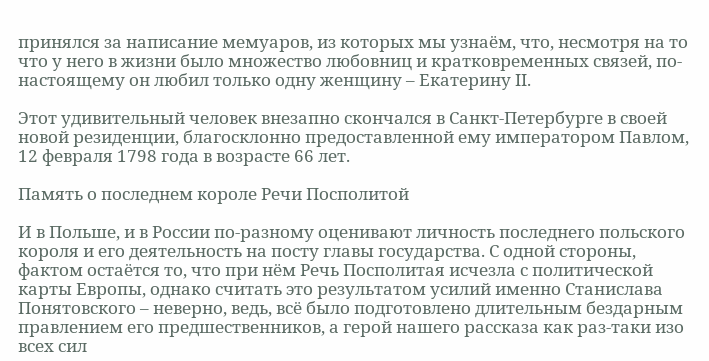принялся за написание мемуаров, из которых мы узнаём, что, несмотря на то что у него в жизни было множество любовниц и кратковременных связей, по-настоящему он любил только одну женщину – Екатерину II.

Этот удивительный человек внезапно скончался в Санкт-Петербурге в своей новой резиденции, благосклонно предоставленной ему императором Павлом, 12 февраля 1798 года в возрасте 66 лет.

Память о последнем короле Речи Посполитой

И в Польше, и в России по-разному оценивают личность последнего польского короля и его деятельность на посту главы государства. С одной стороны, фактом остаётся то, что при нём Речь Посполитая исчезла с политической карты Европы, однако считать это результатом усилий именно Станислава Понятовского – неверно, ведь, всё было подготовлено длительным бездарным правлением его предшественников, а герой нашего рассказа как раз-таки изо всех сил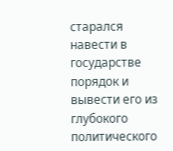старался навести в государстве порядок и вывести его из глубокого политического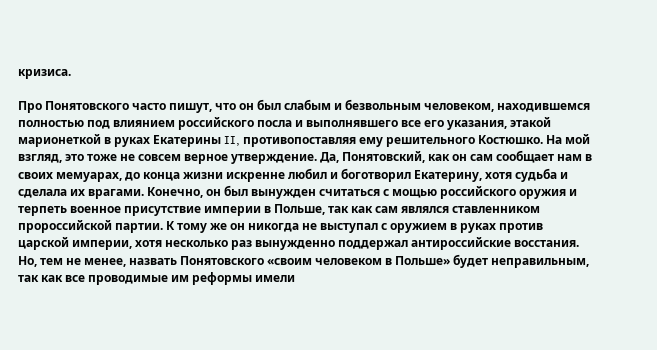кризиса.

Про Понятовского часто пишут, что он был слабым и безвольным человеком, находившемся полностью под влиянием российского посла и выполнявшего все его указания, этакой марионеткой в руках Екатерины II, противопоставляя ему решительного Костюшко. На мой взгляд, это тоже не совсем верное утверждение. Да, Понятовский, как он сам сообщает нам в своих мемуарах, до конца жизни искренне любил и боготворил Екатерину, хотя судьба и сделала их врагами. Конечно, он был вынужден считаться с мощью российского оружия и терпеть военное присутствие империи в Польше, так как сам являлся ставленником пророссийской партии. К тому же он никогда не выступал с оружием в руках против царской империи, хотя несколько раз вынужденно поддержал антироссийские восстания. Но, тем не менее, назвать Понятовского «своим человеком в Польше» будет неправильным, так как все проводимые им реформы имели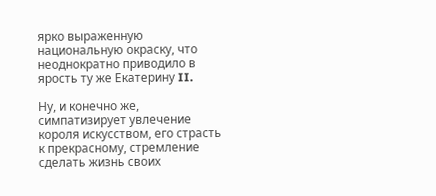ярко выраженную национальную окраску, что неоднократно приводило в ярость ту же Екатерину II.

Ну, и конечно же, симпатизирует увлечение короля искусством, его страсть к прекрасному, стремление сделать жизнь своих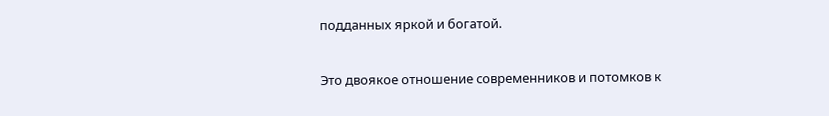подданных яркой и богатой.

Это двоякое отношение современников и потомков к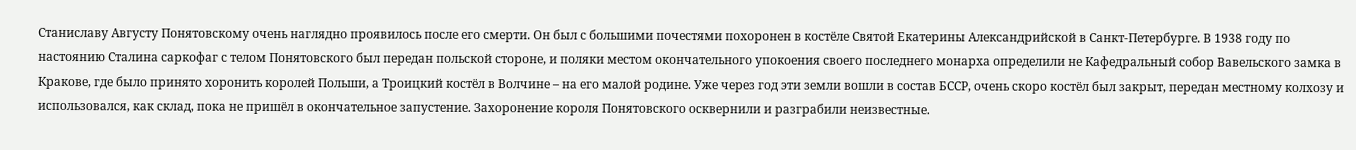Станиславу Августу Понятовскому очень наглядно проявилось после его смерти. Он был с большими почестями похоронен в костёле Святой Екатерины Александрийской в Санкт-Петербурге. В 1938 году по настоянию Сталина саркофаг с телом Понятовского был передан польской стороне, и поляки местом окончательного упокоения своего последнего монарха определили не Кафедральный собор Вавельского замка в Кракове, где было принято хоронить королей Польши, а Троицкий костёл в Волчине – на его малой родине. Уже через год эти земли вошли в состав БССР, очень скоро костёл был закрыт, передан местному колхозу и использовался, как склад, пока не пришёл в окончательное запустение. Захоронение короля Понятовского осквернили и разграбили неизвестные.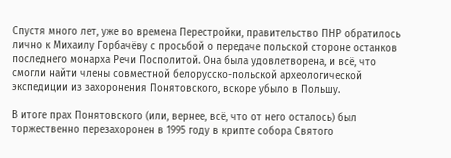Спустя много лет, уже во времена Перестройки, правительство ПНР обратилось лично к Михаилу Горбачёву с просьбой о передаче польской стороне останков последнего монарха Речи Посполитой. Она была удовлетворена, и всё, что смогли найти члены совместной белорусско-польской археологической экспедиции из захоронения Понятовского, вскоре убыло в Польшу.

В итоге прах Понятовского (или, вернее, всё, что от него осталось) был торжественно перезахоронен в 1995 году в крипте собора Святого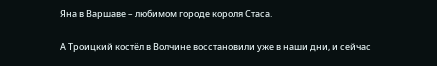Яна в Варшаве – любимом городе короля Стаса.

А Троицкий костёл в Волчине восстановили уже в наши дни, и сейчас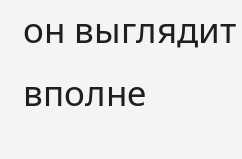он выглядит вполне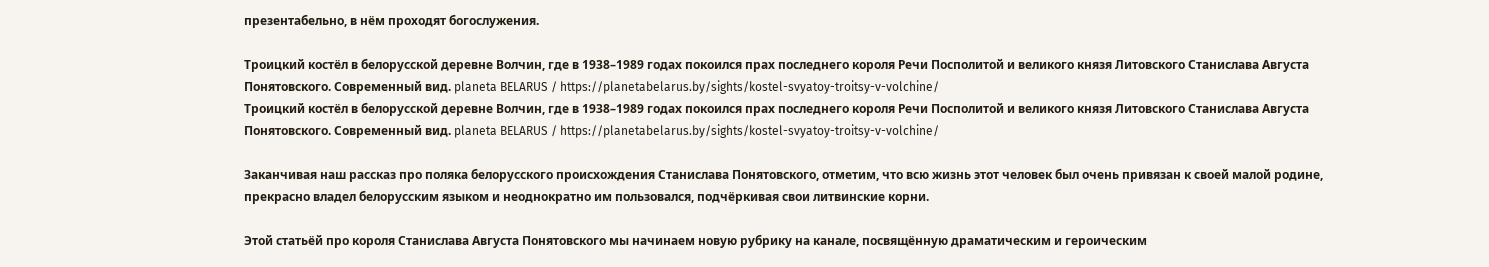презентабельно, в нём проходят богослужения.

Троицкий костёл в белорусской деревне Волчин, где в 1938–1989 годах покоился прах последнего короля Речи Посполитой и великого князя Литовского Станислава Августа Понятовского. Современный вид. planeta BELARUS / https://planetabelarus.by/sights/kostel-svyatoy-troitsy-v-volchine/
Троицкий костёл в белорусской деревне Волчин, где в 1938–1989 годах покоился прах последнего короля Речи Посполитой и великого князя Литовского Станислава Августа Понятовского. Современный вид. planeta BELARUS / https://planetabelarus.by/sights/kostel-svyatoy-troitsy-v-volchine/

Заканчивая наш рассказ про поляка белорусского происхождения Станислава Понятовского, отметим, что всю жизнь этот человек был очень привязан к своей малой родине, прекрасно владел белорусским языком и неоднократно им пользовался, подчёркивая свои литвинские корни.

Этой статьёй про короля Станислава Августа Понятовского мы начинаем новую рубрику на канале, посвящённую драматическим и героическим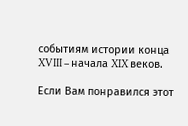событиям истории конца XVIII – начала XIX веков.

Если Вам понравился этот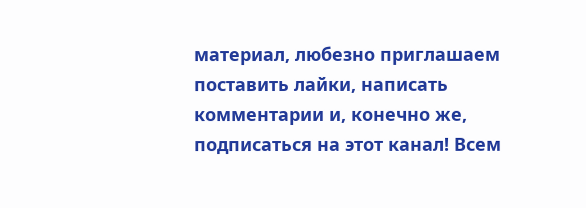материал, любезно приглашаем поставить лайки, написать комментарии и, конечно же, подписаться на этот канал! Всем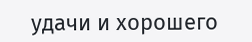удачи и хорошего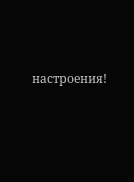настроения!